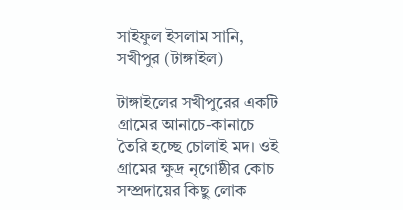সাইফুল ইসলাম সানি, সখীপুর (টাঙ্গাইল)

টাঙ্গাইলের সখীপুরের একটি গ্রামের আনাচে-কানাচে তৈরি হচ্ছে চোলাই মদ। ওই গ্রামের ক্ষুদ্র নৃগোষ্ঠীর কোচ সম্প্রদায়ের কিছু লোক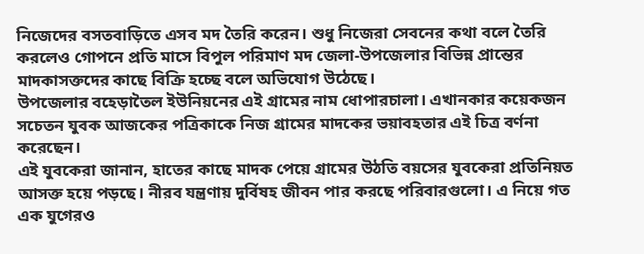নিজেদের বসতবাড়িতে এসব মদ তৈরি করেন। শুধু নিজেরা সেবনের কথা বলে তৈরি করলেও গোপনে প্রতি মাসে বিপুল পরিমাণ মদ জেলা-উপজেলার বিভিন্ন প্রান্তের মাদকাসক্তদের কাছে বিক্রি হচ্ছে বলে অভিযোগ উঠেছে।
উপজেলার বহেড়াতৈল ইউনিয়নের এই গ্রামের নাম ধোপারচালা। এখানকার কয়েকজন সচেতন যুবক আজকের পত্রিকাকে নিজ গ্রামের মাদকের ভয়াবহতার এই চিত্র বর্ণনা করেছেন।
এই যুবকেরা জানান, হাতের কাছে মাদক পেয়ে গ্রামের উঠতি বয়সের যুবকেরা প্রতিনিয়ত আসক্ত হয়ে পড়ছে। নীরব যন্ত্রণায় দুর্বিষহ জীবন পার করছে পরিবারগুলো। এ নিয়ে গত এক যুগেরও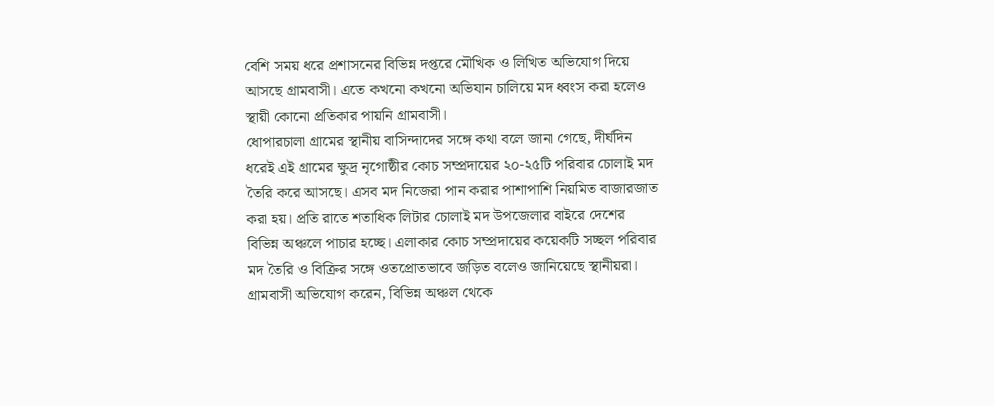বেশি সময় ধরে প্রশাসনের বিভিন্ন দপ্তরে মৌখিক ও লিখিত অভিযোগ দিয়ে আসছে গ্রামবাসী। এতে কখনো কখনো অভিযান চালিয়ে মদ ধ্বংস করা হলেও স্থায়ী কোনো প্রতিকার পায়নি গ্রামবাসী।
ধোপারচালা গ্রামের স্থানীয় বাসিন্দাদের সঙ্গে কথা বলে জানা গেছে, দীর্ঘদিন ধরেই এই গ্রামের ক্ষুদ্র নৃগোষ্ঠীর কোচ সম্প্রদায়ের ২০-২৫টি পরিবার চোলাই মদ তৈরি করে আসছে। এসব মদ নিজেরা পান করার পাশাপাশি নিয়মিত বাজারজাত করা হয়। প্রতি রাতে শতাধিক লিটার চোলাই মদ উপজেলার বাইরে দেশের বিভিন্ন অঞ্চলে পাচার হচ্ছে। এলাকার কোচ সম্প্রদায়ের কয়েকটি সচ্ছল পরিবার মদ তৈরি ও বিক্রির সঙ্গে ওতপ্রোতভাবে জড়িত বলেও জানিয়েছে স্থানীয়রা।
গ্রামবাসী অভিযোগ করেন, বিভিন্ন অঞ্চল থেকে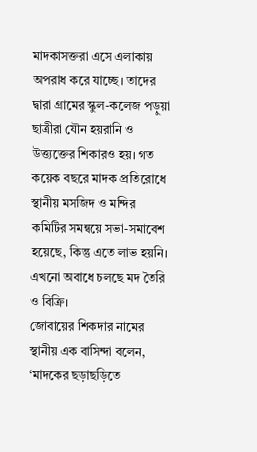মাদকাসক্তরা এসে এলাকায় অপরাধ করে যাচ্ছে। তাদের দ্বারা গ্রামের স্কুল-কলেজ পড়ুয়া ছাত্রীরা যৌন হয়রানি ও উত্ত্যক্তের শিকারও হয়। গত কয়েক বছরে মাদক প্রতিরোধে স্থানীয় মসজিদ ও মন্দির কমিটির সমন্বয়ে সভা-সমাবেশ হয়েছে, কিন্তু এতে লাভ হয়নি। এখনো অবাধে চলছে মদ তৈরি ও বিক্রি।
জোবায়ের শিকদার নামের স্থানীয় এক বাসিন্দা বলেন, ‘মাদকের ছড়াছড়িতে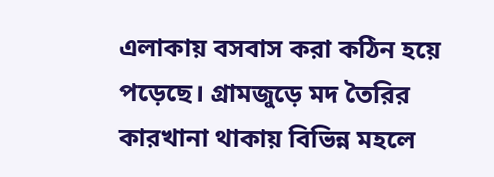এলাকায় বসবাস করা কঠিন হয়ে পড়েছে। গ্রামজুড়ে মদ তৈরির কারখানা থাকায় বিভিন্ন মহলে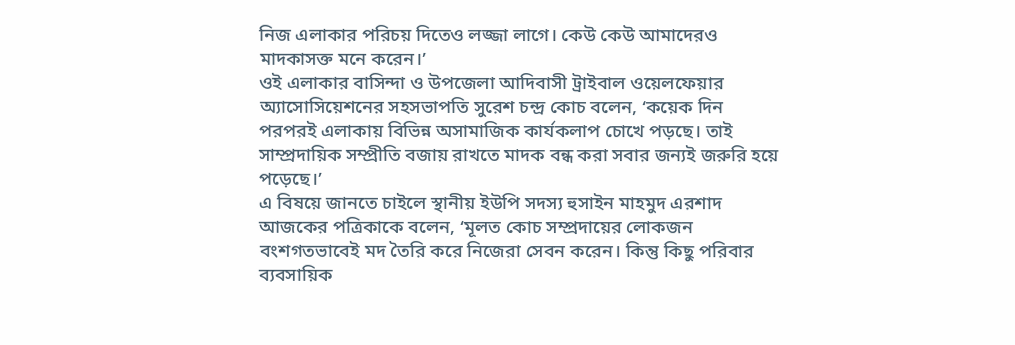নিজ এলাকার পরিচয় দিতেও লজ্জা লাগে। কেউ কেউ আমাদেরও মাদকাসক্ত মনে করেন।’
ওই এলাকার বাসিন্দা ও উপজেলা আদিবাসী ট্রাইবাল ওয়েলফেয়ার অ্যাসোসিয়েশনের সহসভাপতি সুরেশ চন্দ্র কোচ বলেন, ‘কয়েক দিন পরপরই এলাকায় বিভিন্ন অসামাজিক কার্যকলাপ চোখে পড়ছে। তাই সাম্প্রদায়িক সম্প্রীতি বজায় রাখতে মাদক বন্ধ করা সবার জন্যই জরুরি হয়ে পড়েছে।’
এ বিষয়ে জানতে চাইলে স্থানীয় ইউপি সদস্য হুসাইন মাহমুদ এরশাদ আজকের পত্রিকাকে বলেন, ‘মূলত কোচ সম্প্রদায়ের লোকজন বংশগতভাবেই মদ তৈরি করে নিজেরা সেবন করেন। কিন্তু কিছু পরিবার ব্যবসায়িক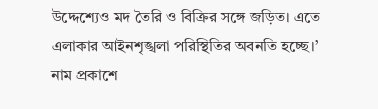উদ্দেশ্যেও মদ তৈরি ও বিক্রির সঙ্গে জড়িত। এতে এলাকার আইনশৃঙ্খলা পরিস্থিতির অবনতি হচ্ছে।’
নাম প্রকাশে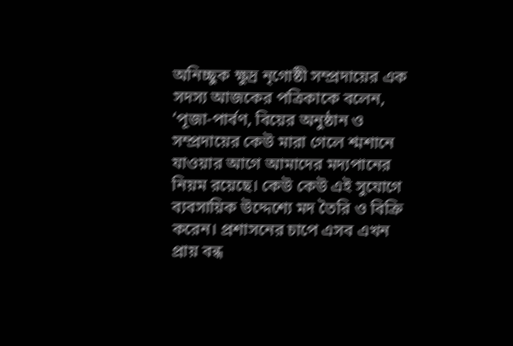অনিচ্ছুক ক্ষুদ্র নৃগোষ্ঠী সম্প্রদায়ের এক সদস্য আজকের পত্রিকাকে বলেন, ‘পূজা-পার্বণ, বিয়ের অনুষ্ঠান ও সম্প্রদায়ের কেউ মারা গেলে শ্মশানে যাওয়ার আগে আমাদের মদ্যপানের নিয়ম রয়েছে। কেউ কেউ এই সুযোগে ব্যবসায়িক উদ্দেশ্যে মদ তৈরি ও বিক্রি করেন। প্রশাসনের চাপে এসব এখন প্রায় বন্ধ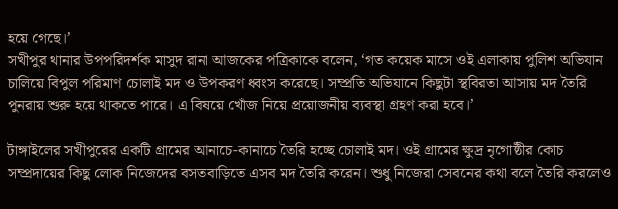হয়ে গেছে।’
সখীপুর থানার উপপরিদর্শক মাসুদ রানা আজকের পত্রিকাকে বলেন, ‘গত কয়েক মাসে ওই এলাকায় পুলিশ অভিযান চালিয়ে বিপুল পরিমাণ চোলাই মদ ও উপকরণ ধ্বংস করেছে। সম্প্রতি অভিযানে কিছুটা স্থবিরতা আসায় মদ তৈরি পুনরায় শুরু হয়ে থাকতে পারে। এ বিষয়ে খোঁজ নিয়ে প্রয়োজনীয় ব্যবস্থা গ্রহণ করা হবে।’

টাঙ্গাইলের সখীপুরের একটি গ্রামের আনাচে-কানাচে তৈরি হচ্ছে চোলাই মদ। ওই গ্রামের ক্ষুদ্র নৃগোষ্ঠীর কোচ সম্প্রদায়ের কিছু লোক নিজেদের বসতবাড়িতে এসব মদ তৈরি করেন। শুধু নিজেরা সেবনের কথা বলে তৈরি করলেও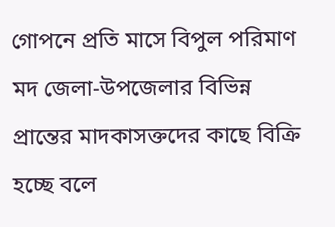গোপনে প্রতি মাসে বিপুল পরিমাণ মদ জেলা-উপজেলার বিভিন্ন প্রান্তের মাদকাসক্তদের কাছে বিক্রি হচ্ছে বলে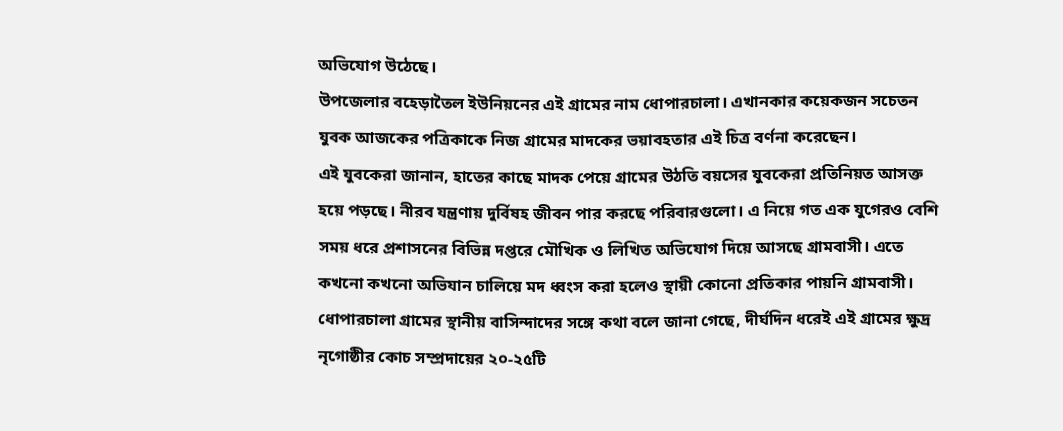অভিযোগ উঠেছে।
উপজেলার বহেড়াতৈল ইউনিয়নের এই গ্রামের নাম ধোপারচালা। এখানকার কয়েকজন সচেতন যুবক আজকের পত্রিকাকে নিজ গ্রামের মাদকের ভয়াবহতার এই চিত্র বর্ণনা করেছেন।
এই যুবকেরা জানান, হাতের কাছে মাদক পেয়ে গ্রামের উঠতি বয়সের যুবকেরা প্রতিনিয়ত আসক্ত হয়ে পড়ছে। নীরব যন্ত্রণায় দুর্বিষহ জীবন পার করছে পরিবারগুলো। এ নিয়ে গত এক যুগেরও বেশি সময় ধরে প্রশাসনের বিভিন্ন দপ্তরে মৌখিক ও লিখিত অভিযোগ দিয়ে আসছে গ্রামবাসী। এতে কখনো কখনো অভিযান চালিয়ে মদ ধ্বংস করা হলেও স্থায়ী কোনো প্রতিকার পায়নি গ্রামবাসী।
ধোপারচালা গ্রামের স্থানীয় বাসিন্দাদের সঙ্গে কথা বলে জানা গেছে, দীর্ঘদিন ধরেই এই গ্রামের ক্ষুদ্র নৃগোষ্ঠীর কোচ সম্প্রদায়ের ২০-২৫টি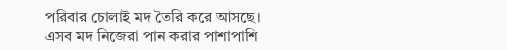পরিবার চোলাই মদ তৈরি করে আসছে। এসব মদ নিজেরা পান করার পাশাপাশি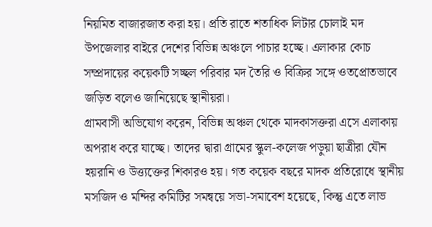নিয়মিত বাজারজাত করা হয়। প্রতি রাতে শতাধিক লিটার চোলাই মদ উপজেলার বাইরে দেশের বিভিন্ন অঞ্চলে পাচার হচ্ছে। এলাকার কোচ সম্প্রদায়ের কয়েকটি সচ্ছল পরিবার মদ তৈরি ও বিক্রির সঙ্গে ওতপ্রোতভাবে জড়িত বলেও জানিয়েছে স্থানীয়রা।
গ্রামবাসী অভিযোগ করেন, বিভিন্ন অঞ্চল থেকে মাদকাসক্তরা এসে এলাকায় অপরাধ করে যাচ্ছে। তাদের দ্বারা গ্রামের স্কুল-কলেজ পড়ুয়া ছাত্রীরা যৌন হয়রানি ও উত্ত্যক্তের শিকারও হয়। গত কয়েক বছরে মাদক প্রতিরোধে স্থানীয় মসজিদ ও মন্দির কমিটির সমন্বয়ে সভা-সমাবেশ হয়েছে, কিন্তু এতে লাভ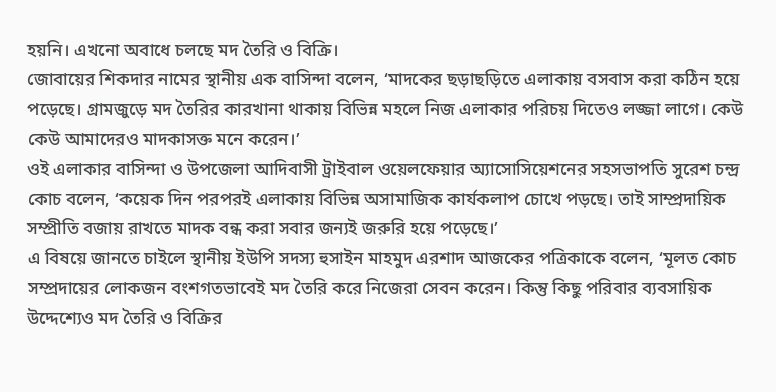হয়নি। এখনো অবাধে চলছে মদ তৈরি ও বিক্রি।
জোবায়ের শিকদার নামের স্থানীয় এক বাসিন্দা বলেন, ‘মাদকের ছড়াছড়িতে এলাকায় বসবাস করা কঠিন হয়ে পড়েছে। গ্রামজুড়ে মদ তৈরির কারখানা থাকায় বিভিন্ন মহলে নিজ এলাকার পরিচয় দিতেও লজ্জা লাগে। কেউ কেউ আমাদেরও মাদকাসক্ত মনে করেন।’
ওই এলাকার বাসিন্দা ও উপজেলা আদিবাসী ট্রাইবাল ওয়েলফেয়ার অ্যাসোসিয়েশনের সহসভাপতি সুরেশ চন্দ্র কোচ বলেন, ‘কয়েক দিন পরপরই এলাকায় বিভিন্ন অসামাজিক কার্যকলাপ চোখে পড়ছে। তাই সাম্প্রদায়িক সম্প্রীতি বজায় রাখতে মাদক বন্ধ করা সবার জন্যই জরুরি হয়ে পড়েছে।’
এ বিষয়ে জানতে চাইলে স্থানীয় ইউপি সদস্য হুসাইন মাহমুদ এরশাদ আজকের পত্রিকাকে বলেন, ‘মূলত কোচ সম্প্রদায়ের লোকজন বংশগতভাবেই মদ তৈরি করে নিজেরা সেবন করেন। কিন্তু কিছু পরিবার ব্যবসায়িক উদ্দেশ্যেও মদ তৈরি ও বিক্রির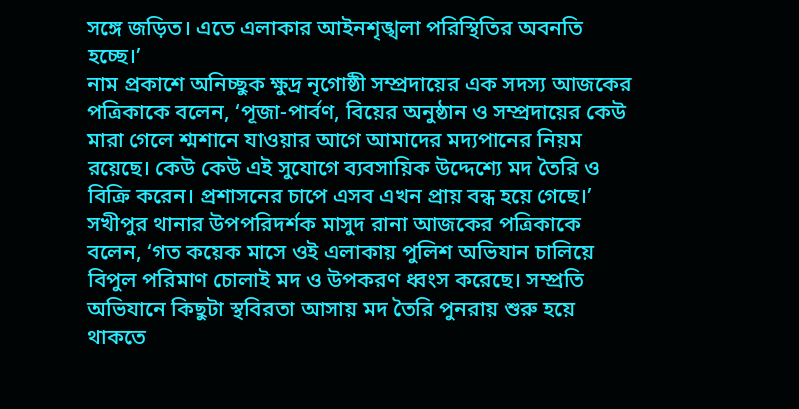সঙ্গে জড়িত। এতে এলাকার আইনশৃঙ্খলা পরিস্থিতির অবনতি হচ্ছে।’
নাম প্রকাশে অনিচ্ছুক ক্ষুদ্র নৃগোষ্ঠী সম্প্রদায়ের এক সদস্য আজকের পত্রিকাকে বলেন, ‘পূজা-পার্বণ, বিয়ের অনুষ্ঠান ও সম্প্রদায়ের কেউ মারা গেলে শ্মশানে যাওয়ার আগে আমাদের মদ্যপানের নিয়ম রয়েছে। কেউ কেউ এই সুযোগে ব্যবসায়িক উদ্দেশ্যে মদ তৈরি ও বিক্রি করেন। প্রশাসনের চাপে এসব এখন প্রায় বন্ধ হয়ে গেছে।’
সখীপুর থানার উপপরিদর্শক মাসুদ রানা আজকের পত্রিকাকে বলেন, ‘গত কয়েক মাসে ওই এলাকায় পুলিশ অভিযান চালিয়ে বিপুল পরিমাণ চোলাই মদ ও উপকরণ ধ্বংস করেছে। সম্প্রতি অভিযানে কিছুটা স্থবিরতা আসায় মদ তৈরি পুনরায় শুরু হয়ে থাকতে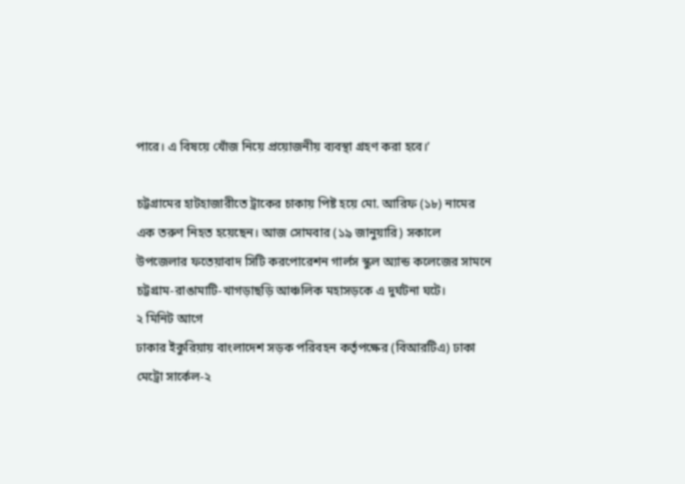পারে। এ বিষয়ে খোঁজ নিয়ে প্রয়োজনীয় ব্যবস্থা গ্রহণ করা হবে।’

চট্টগ্রামের হাটহাজারীতে ট্রাকের চাকায় পিষ্ট হয়ে মো. আরিফ (১৮) নামের এক তরুণ নিহত হয়েছেন। আজ সোমবার (১৯ জানুয়ারি) সকালে উপজেলার ফতেয়াবাদ সিটি করপোরেশন গার্লস স্কুল অ্যান্ড কলেজের সামনে চট্টগ্রাম-রাঙামাটি-খাগড়াছড়ি আঞ্চলিক মহাসড়কে এ দুর্ঘটনা ঘটে।
২ মিনিট আগে
ঢাকার ইকুরিয়ায় বাংলাদেশ সড়ক পরিবহন কর্তৃপক্ষের (বিআরটিএ) ঢাকা মেট্রো সার্কেল-২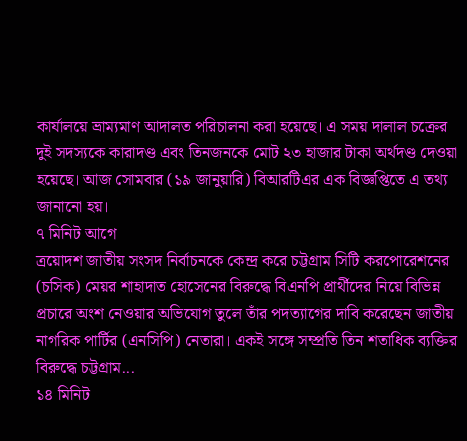কার্যালয়ে ভ্রাম্যমাণ আদালত পরিচালনা করা হয়েছে। এ সময় দালাল চক্রের দুই সদস্যকে কারাদণ্ড এবং তিনজনকে মোট ২৩ হাজার টাকা অর্থদণ্ড দেওয়া হয়েছে। আজ সোমবার (১৯ জানুয়ারি) বিআরটিএর এক বিজ্ঞপ্তিতে এ তথ্য জানানো হয়।
৭ মিনিট আগে
ত্রয়োদশ জাতীয় সংসদ নির্বাচনকে কেন্দ্র করে চট্টগ্রাম সিটি করপোরেশনের (চসিক) মেয়র শাহাদাত হোসেনের বিরুদ্ধে বিএনপি প্রার্থীদের নিয়ে বিভিন্ন প্রচারে অংশ নেওয়ার অভিযোগ তুলে তাঁর পদত্যাগের দাবি করেছেন জাতীয় নাগরিক পার্টির (এনসিপি) নেতারা। একই সঙ্গে সম্প্রতি তিন শতাধিক ব্যক্তির বিরুদ্ধে চট্টগ্রাম...
১৪ মিনিট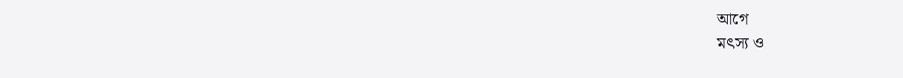আগে
মৎস্য ও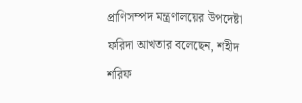প্রাণিসম্পদ মন্ত্রণালয়ের উপদেষ্টা ফরিদা আখতার বলেছেন, শহীদ শরিফ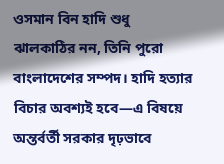ওসমান বিন হাদি শুধু ঝালকাঠির নন, তিনি পুরো বাংলাদেশের সম্পদ। হাদি হত্যার বিচার অবশ্যই হবে—এ বিষয়ে অন্তর্বর্তী সরকার দৃঢ়ভাবে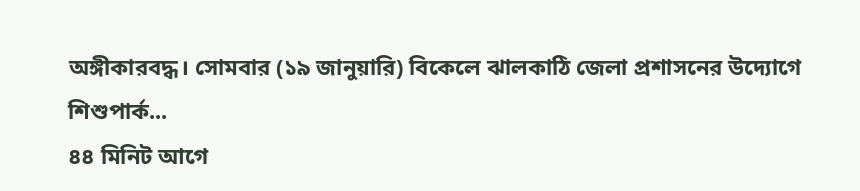অঙ্গীকারবদ্ধ। সোমবার (১৯ জানুয়ারি) বিকেলে ঝালকাঠি জেলা প্রশাসনের উদ্যোগে শিশুপার্ক...
৪৪ মিনিট আগে